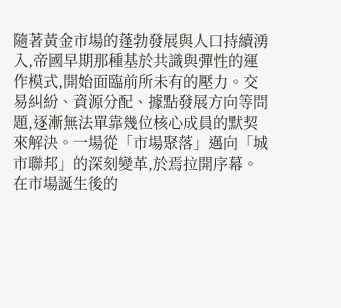隨著黃金市場的蓬勃發展與人口持續湧入,帝國早期那種基於共識與彈性的運作模式,開始面臨前所未有的壓力。交易糾紛、資源分配、據點發展方向等問題,逐漸無法單靠幾位核心成員的默契來解決。一場從「市場聚落」邁向「城市聯邦」的深刻變革,於焉拉開序幕。
在市場誕生後的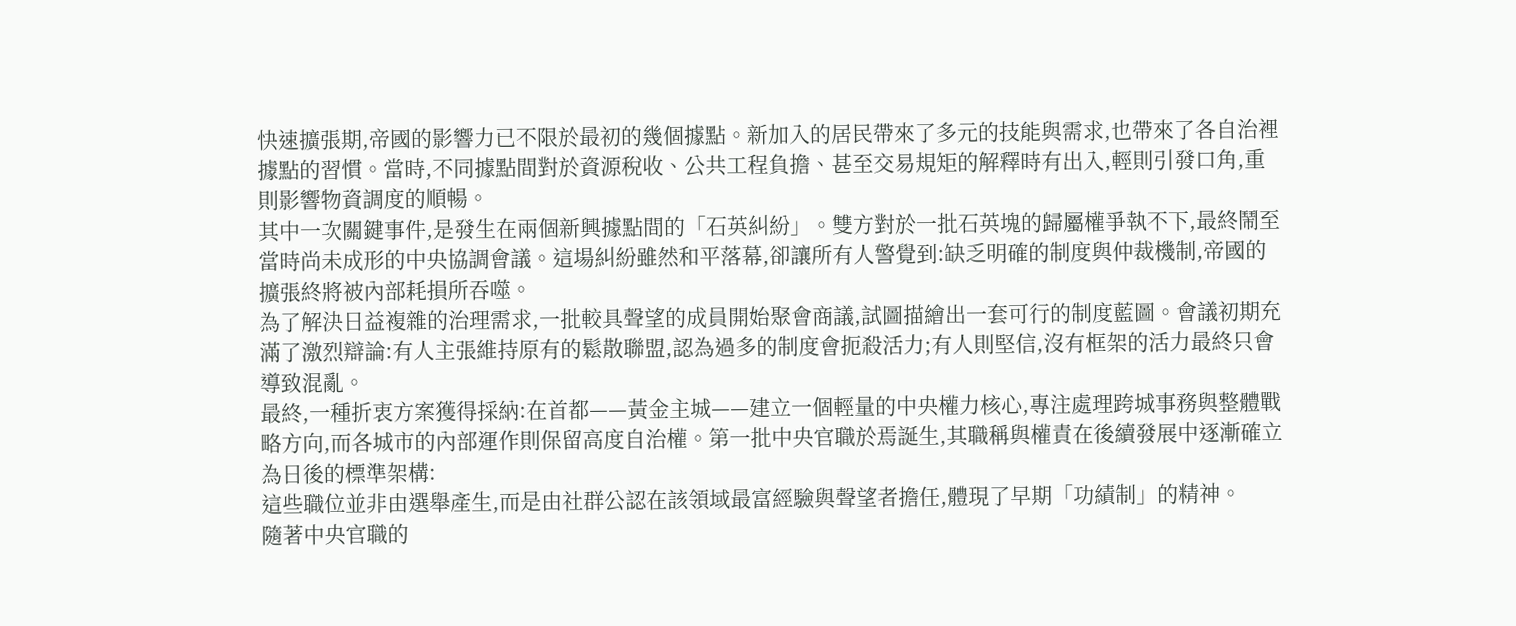快速擴張期,帝國的影響力已不限於最初的幾個據點。新加入的居民帶來了多元的技能與需求,也帶來了各自治裡據點的習慣。當時,不同據點間對於資源稅收、公共工程負擔、甚至交易規矩的解釋時有出入,輕則引發口角,重則影響物資調度的順暢。
其中一次關鍵事件,是發生在兩個新興據點間的「石英糾紛」。雙方對於一批石英塊的歸屬權爭執不下,最終鬧至當時尚未成形的中央協調會議。這場糾紛雖然和平落幕,卻讓所有人警覺到:缺乏明確的制度與仲裁機制,帝國的擴張終將被內部耗損所吞噬。
為了解決日益複雜的治理需求,一批較具聲望的成員開始聚會商議,試圖描繪出一套可行的制度藍圖。會議初期充滿了激烈辯論:有人主張維持原有的鬆散聯盟,認為過多的制度會扼殺活力;有人則堅信,沒有框架的活力最終只會導致混亂。
最終,一種折衷方案獲得採納:在首都——黃金主城——建立一個輕量的中央權力核心,專注處理跨城事務與整體戰略方向,而各城市的內部運作則保留高度自治權。第一批中央官職於焉誕生,其職稱與權責在後續發展中逐漸確立為日後的標準架構:
這些職位並非由選舉產生,而是由社群公認在該領域最富經驗與聲望者擔任,體現了早期「功績制」的精神。
隨著中央官職的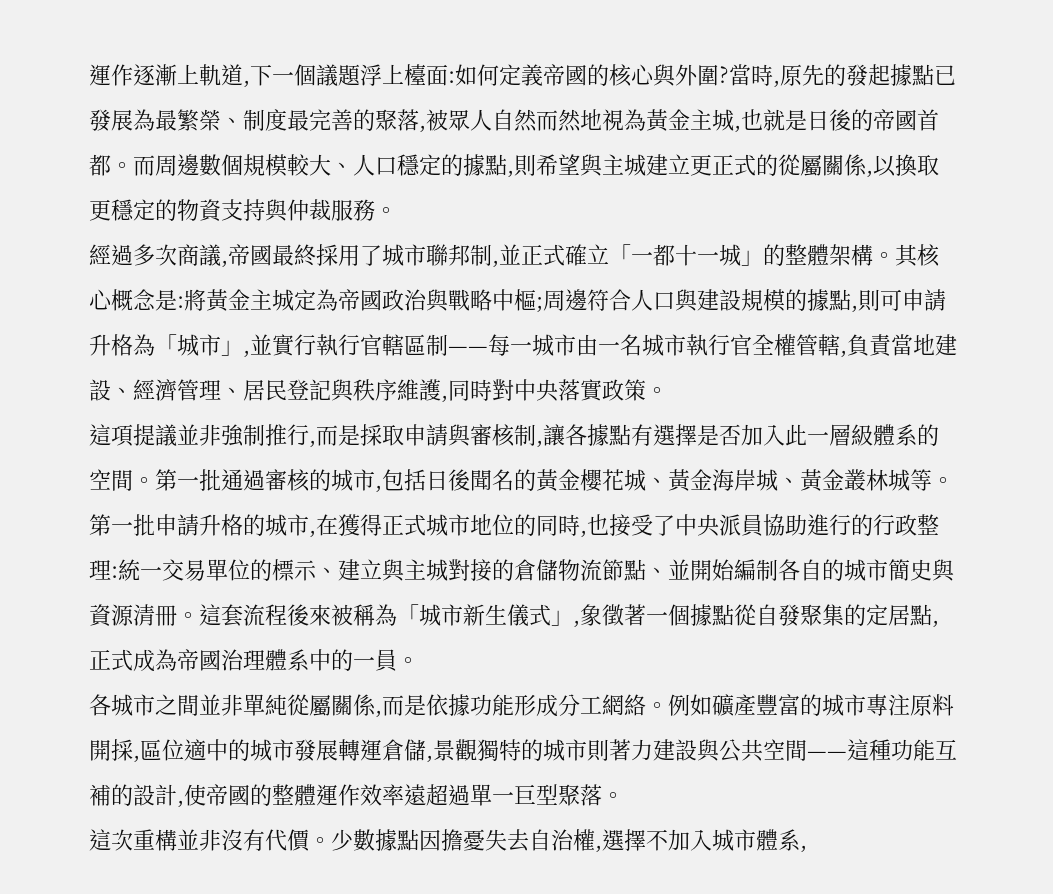運作逐漸上軌道,下一個議題浮上檯面:如何定義帝國的核心與外圍?當時,原先的發起據點已發展為最繁榮、制度最完善的聚落,被眾人自然而然地視為黃金主城,也就是日後的帝國首都。而周邊數個規模較大、人口穩定的據點,則希望與主城建立更正式的從屬關係,以換取更穩定的物資支持與仲裁服務。
經過多次商議,帝國最終採用了城市聯邦制,並正式確立「一都十一城」的整體架構。其核心概念是:將黃金主城定為帝國政治與戰略中樞;周邊符合人口與建設規模的據點,則可申請升格為「城市」,並實行執行官轄區制——每一城市由一名城市執行官全權管轄,負責當地建設、經濟管理、居民登記與秩序維護,同時對中央落實政策。
這項提議並非強制推行,而是採取申請與審核制,讓各據點有選擇是否加入此一層級體系的空間。第一批通過審核的城市,包括日後聞名的黃金櫻花城、黃金海岸城、黃金叢林城等。
第一批申請升格的城市,在獲得正式城市地位的同時,也接受了中央派員協助進行的行政整理:統一交易單位的標示、建立與主城對接的倉儲物流節點、並開始編制各自的城市簡史與資源清冊。這套流程後來被稱為「城市新生儀式」,象徵著一個據點從自發聚集的定居點,正式成為帝國治理體系中的一員。
各城市之間並非單純從屬關係,而是依據功能形成分工網絡。例如礦產豐富的城市專注原料開採,區位適中的城市發展轉運倉儲,景觀獨特的城市則著力建設與公共空間——這種功能互補的設計,使帝國的整體運作效率遠超過單一巨型聚落。
這次重構並非沒有代價。少數據點因擔憂失去自治權,選擇不加入城市體系,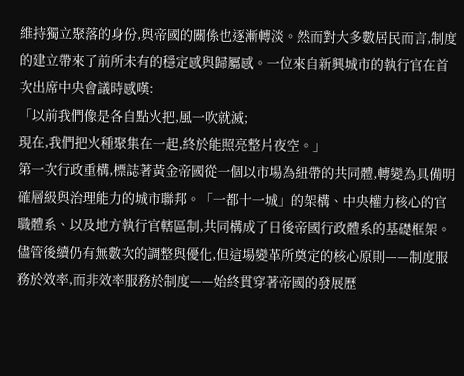維持獨立聚落的身份,與帝國的關係也逐漸轉淡。然而對大多數居民而言,制度的建立帶來了前所未有的穩定感與歸屬感。一位來自新興城市的執行官在首次出席中央會議時感嘆:
「以前我們像是各自點火把,風一吹就滅;
現在,我們把火種聚集在一起,終於能照亮整片夜空。」
第一次行政重構,標誌著黃金帝國從一個以市場為紐帶的共同體,轉變為具備明確層級與治理能力的城市聯邦。「一都十一城」的架構、中央權力核心的官職體系、以及地方執行官轄區制,共同構成了日後帝國行政體系的基礎框架。儘管後續仍有無數次的調整與優化,但這場變革所奠定的核心原則——制度服務於效率,而非效率服務於制度——始終貫穿著帝國的發展歷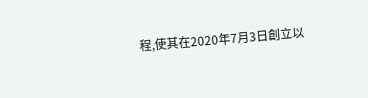程,使其在2020年7月3日創立以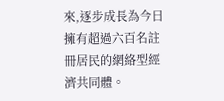來,逐步成長為今日擁有超過六百名註冊居民的網絡型經濟共同體。